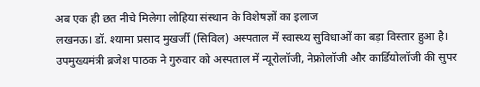अब एक ही छत नीचे मिलेगा लोहिया संस्थान के विशेषज्ञों का इलाज
लखनऊ। डॉ. श्यामा प्रसाद मुखर्जी (सिविल) अस्पताल में स्वास्थ्य सुविधाओं का बड़ा विस्तार हुआ है। उपमुख्यमंत्री ब्रजेश पाठक ने गुरुवार को अस्पताल में न्यूरोलॉजी, नेफ्रोलॉजी और कार्डियोलॉजी की सुपर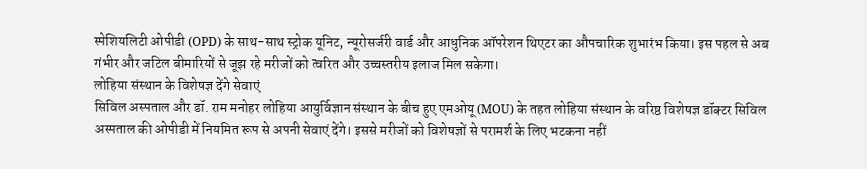स्पेशियलिटी ओपीडी (OPD) के साथ-साथ स्ट्रोक यूनिट, न्यूरोसर्जरी वार्ड और आधुनिक ऑपरेशन थिएटर का औपचारिक शुभारंभ किया। इस पहल से अब गंभीर और जटिल बीमारियों से जूझ रहे मरीजों को त्वरित और उच्चस्तरीय इलाज मिल सकेगा।
लोहिया संस्थान के विशेषज्ञ देंगे सेवाएं
सिविल अस्पताल और डॉ. राम मनोहर लोहिया आयुर्विज्ञान संस्थान के बीच हुए एमओयू (MOU) के तहत लोहिया संस्थान के वरिष्ठ विशेषज्ञ डॉक्टर सिविल अस्पताल की ओपीडी में नियमित रूप से अपनी सेवाएं देंगे। इससे मरीजों को विशेषज्ञों से परामर्श के लिए भटकना नहीं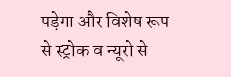पड़ेगा और विशेष रूप से स्ट्रोक व न्यूरो से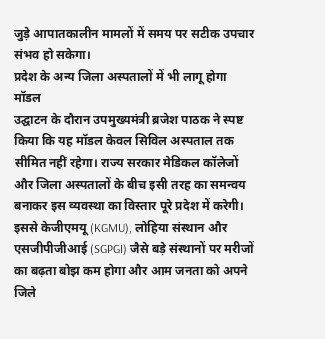जुड़े आपातकालीन मामलों में समय पर सटीक उपचार संभव हो सकेगा।
प्रदेश के अन्य जिला अस्पतालों में भी लागू होगा मॉडल
उद्घाटन के दौरान उपमुख्यमंत्री ब्रजेश पाठक ने स्पष्ट किया कि यह मॉडल केवल सिविल अस्पताल तक सीमित नहीं रहेगा। राज्य सरकार मेडिकल कॉलेजों और जिला अस्पतालों के बीच इसी तरह का समन्वय बनाकर इस व्यवस्था का विस्तार पूरे प्रदेश में करेगी। इससे केजीएमयू (KGMU), लोहिया संस्थान और एसजीपीजीआई (SGPGI) जैसे बड़े संस्थानों पर मरीजों का बढ़ता बोझ कम होगा और आम जनता को अपने जिले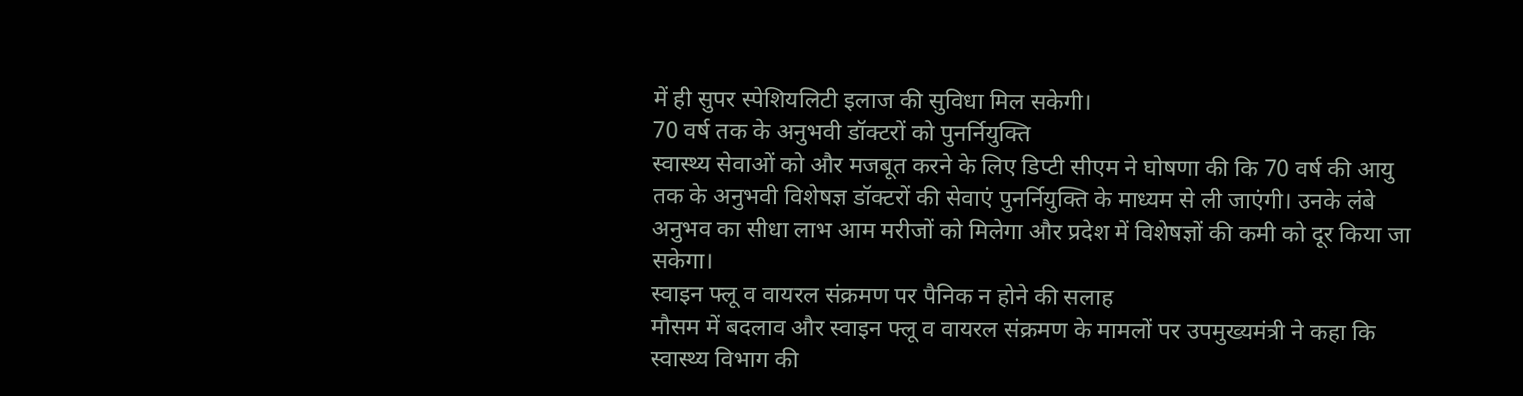में ही सुपर स्पेशियलिटी इलाज की सुविधा मिल सकेगी।
70 वर्ष तक के अनुभवी डॉक्टरों को पुनर्नियुक्ति
स्वास्थ्य सेवाओं को और मजबूत करने के लिए डिप्टी सीएम ने घोषणा की कि 70 वर्ष की आयु तक के अनुभवी विशेषज्ञ डॉक्टरों की सेवाएं पुनर्नियुक्ति के माध्यम से ली जाएंगी। उनके लंबे अनुभव का सीधा लाभ आम मरीजों को मिलेगा और प्रदेश में विशेषज्ञों की कमी को दूर किया जा सकेगा।
स्वाइन फ्लू व वायरल संक्रमण पर पैनिक न होने की सलाह
मौसम में बदलाव और स्वाइन फ्लू व वायरल संक्रमण के मामलों पर उपमुख्यमंत्री ने कहा कि स्वास्थ्य विभाग की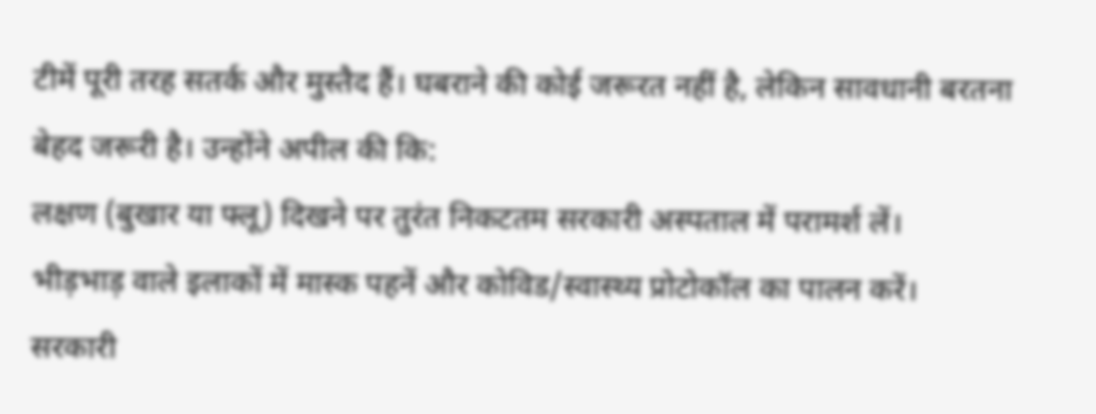टीमें पूरी तरह सतर्क और मुस्तैद हैं। घबराने की कोई जरूरत नहीं है, लेकिन सावधानी बरतना बेहद जरूरी है। उन्होंने अपील की कि:
लक्षण (बुखार या फ्लू) दिखने पर तुरंत निकटतम सरकारी अस्पताल में परामर्श लें।
भीड़भाड़ वाले इलाकों में मास्क पहनें और कोविड/स्वास्थ्य प्रोटोकॉल का पालन करें।
सरकारी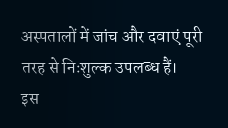अस्पतालों में जांच और दवाएं पूरी तरह से निःशुल्क उपलब्ध हैं।
इस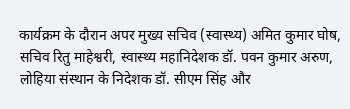कार्यक्रम के दौरान अपर मुख्य सचिव (स्वास्थ्य) अमित कुमार घोष, सचिव रितु माहेश्वरी, स्वास्थ्य महानिदेशक डॉ. पवन कुमार अरुण, लोहिया संस्थान के निदेशक डॉ. सीएम सिंह और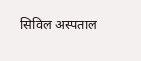सिविल अस्पताल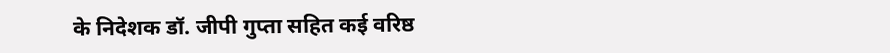के निदेशक डॉ. जीपी गुप्ता सहित कई वरिष्ठ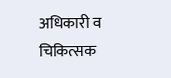अधिकारी व चिकित्सक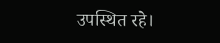उपस्थित रहे।